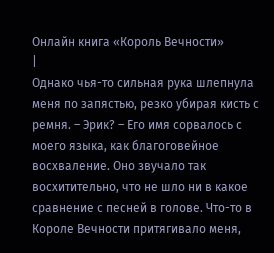Онлайн книга «Король Вечности»
|
Однако чья-то сильная рука шлепнула меня по запястью, резко убирая кисть с ремня. – Эрик? – Его имя сорвалось с моего языка, как благоговейное восхваление. Оно звучало так восхитительно, что не шло ни в какое сравнение с песней в голове. Что-то в Короле Вечности притягивало меня,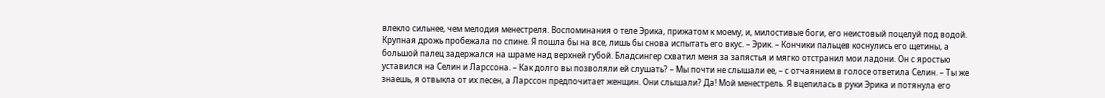влекло сильнее, чем мелодия менестреля. Воспоминания о теле Эрика, прижатом к моему, и, милостивые боги, его неистовый поцелуй под водой. Крупная дрожь пробежала по спине. Я пошла бы на все, лишь бы снова испытать его вкус. – Эрик. – Кончики пальцев коснулись его щетины, а большой палец задержался на шраме над верхней губой. Бладсингер схватил меня за запястья и мягко отстранил мои ладони. Он с яростью уставился на Селин и Ларссона. – Как долго вы позволяли ей слушать? – Мы почти не слышали ее, – с отчаянием в голосе ответила Селин. – Ты же знаешь, я отвыкла от их песен, а Ларссон предпочитает женщин. Они слышали? Да! Мой менестрель. Я вцепилась в руки Эрика и потянула его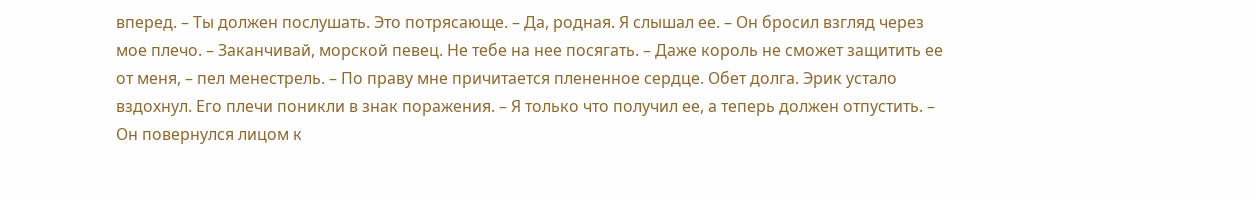вперед. – Ты должен послушать. Это потрясающе. – Да, родная. Я слышал ее. – Он бросил взгляд через мое плечо. – Заканчивай, морской певец. Не тебе на нее посягать. – Даже король не сможет защитить ее от меня, – пел менестрель. – По праву мне причитается плененное сердце. Обет долга. Эрик устало вздохнул. Его плечи поникли в знак поражения. – Я только что получил ее, а теперь должен отпустить. – Он повернулся лицом к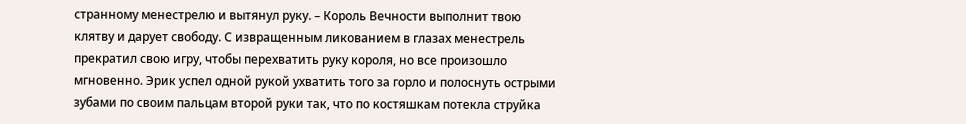странному менестрелю и вытянул руку. – Король Вечности выполнит твою клятву и дарует свободу. С извращенным ликованием в глазах менестрель прекратил свою игру, чтобы перехватить руку короля, но все произошло мгновенно. Эрик успел одной рукой ухватить того за горло и полоснуть острыми зубами по своим пальцам второй руки так, что по костяшкам потекла струйка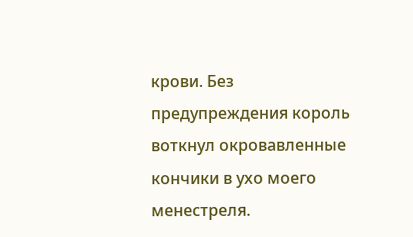крови. Без предупреждения король воткнул окровавленные кончики в ухо моего менестреля.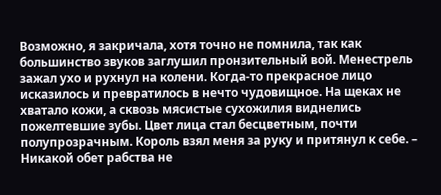Возможно, я закричала, хотя точно не помнила, так как большинство звуков заглушил пронзительный вой. Менестрель зажал ухо и рухнул на колени. Когда-то прекрасное лицо исказилось и превратилось в нечто чудовищное. На щеках не хватало кожи, а сквозь мясистые сухожилия виднелись пожелтевшие зубы. Цвет лица стал бесцветным, почти полупрозрачным. Король взял меня за руку и притянул к себе. – Никакой обет рабства не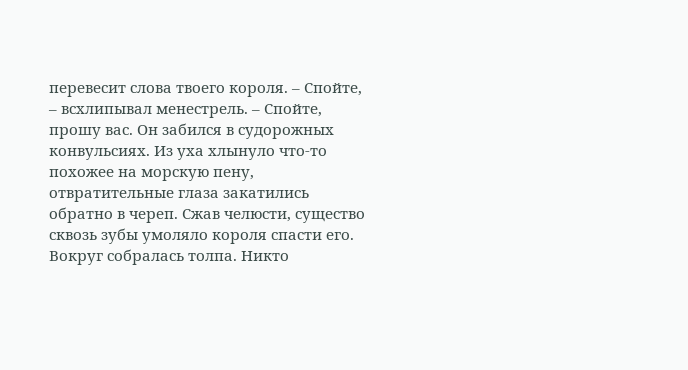перевесит слова твоего короля. – Спойте, – всхлипывал менестрель. – Спойте, прошу вас. Он забился в судорожных конвульсиях. Из уха хлынуло что-то похожее на морскую пену, отвратительные глаза закатились обратно в череп. Сжав челюсти, существо сквозь зубы умоляло короля спасти его. Вокруг собралась толпа. Никто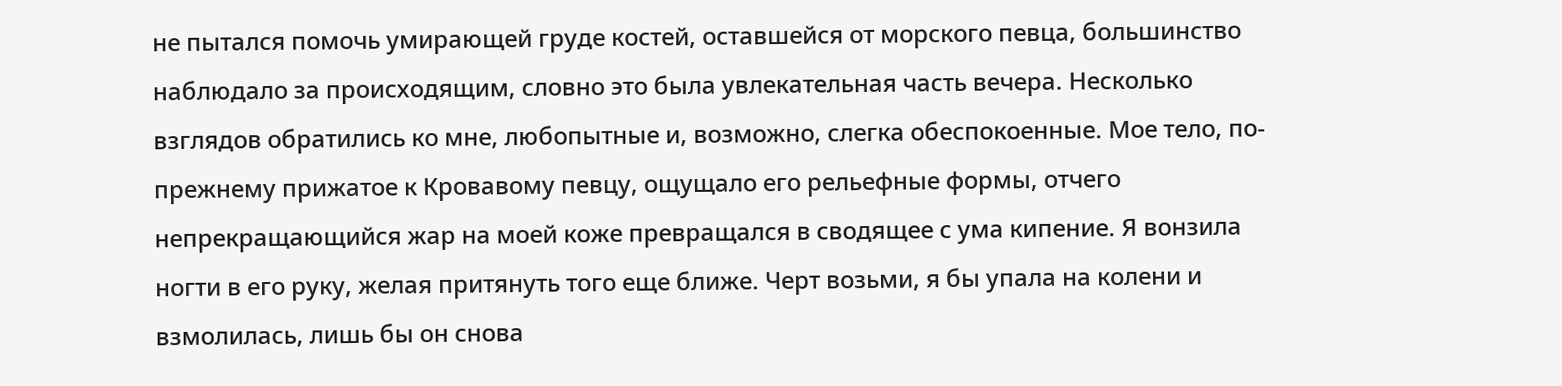не пытался помочь умирающей груде костей, оставшейся от морского певца, большинство наблюдало за происходящим, словно это была увлекательная часть вечера. Несколько взглядов обратились ко мне, любопытные и, возможно, слегка обеспокоенные. Мое тело, по-прежнему прижатое к Кровавому певцу, ощущало его рельефные формы, отчего непрекращающийся жар на моей коже превращался в сводящее с ума кипение. Я вонзила ногти в его руку, желая притянуть того еще ближе. Черт возьми, я бы упала на колени и взмолилась, лишь бы он снова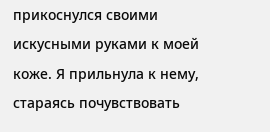прикоснулся своими искусными руками к моей коже. Я прильнула к нему, стараясь почувствовать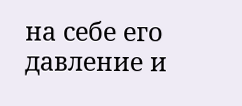на себе его давление и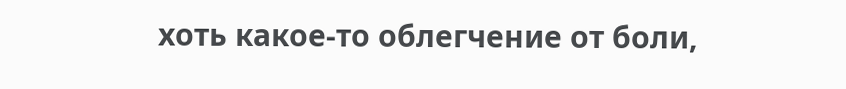хоть какое-то облегчение от боли,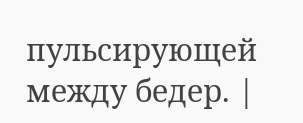пульсирующей между бедер. |